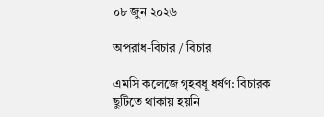০৮ জুন ২০২৬

অপরাধ-বিচার / বিচার

এমসি কলেজে গৃহবধূ ধর্ষণ: বিচারক ছুটিতে থাকায় হয়নি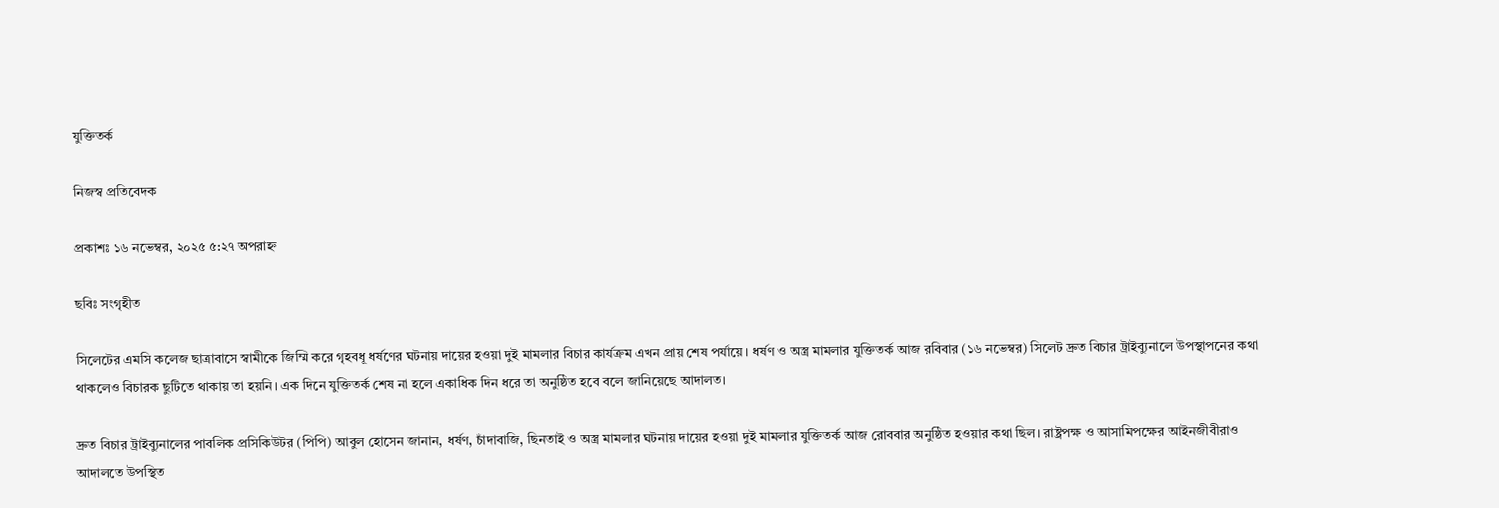যুক্তিতর্ক

নিজস্ব প্রতিবেদক

প্রকাশঃ ১৬ নভেম্বর, ২০২৫ ৫:২৭ অপরাহ্ন

ছবিঃ সংগৃহীত

সিলেটের এমসি কলেজ ছাত্রাবাসে স্বামীকে জিম্মি করে গৃহবধূ ধর্ষণের ঘটনায় দায়ের হওয়া দুই মামলার বিচার কার্যক্রম এখন প্রায় শেষ পর্যায়ে। ধর্ষণ ও অস্ত্র মামলার যুক্তিতর্ক আজ রবিবার (১৬ নভেম্বর) সিলেট দ্রুত বিচার ট্রাইব্যুনালে উপস্থাপনের কথা থাকলেও বিচারক ছুটিতে থাকায় তা হয়নি। এক দিনে যুক্তিতর্ক শেষ না হলে একাধিক দিন ধরে তা অনুষ্ঠিত হবে বলে জানিয়েছে আদালত।

দ্রুত বিচার ট্রাইব্যুনালের পাবলিক প্রসিকিউটর (পিপি) আবুল হোসেন জানান, ধর্ষণ, চাঁদাবাজি, ছিনতাই ও অস্ত্র মামলার ঘটনায় দায়ের হওয়া দুই মামলার যুক্তিতর্ক আজ রোববার অনুষ্ঠিত হওয়ার কথা ছিল। রাষ্ট্রপক্ষ ও আসামিপক্ষের আইনজীবীরাও আদালতে উপস্থিত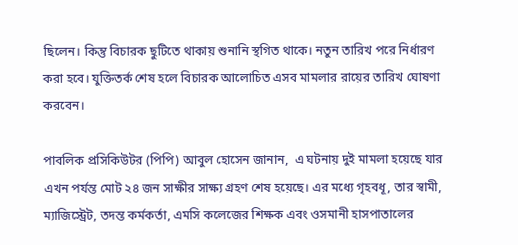ছিলেন। কিন্তু বিচারক ছুটিতে থাকায় শুনানি স্থগিত থাকে। নতুন তারিখ পরে নির্ধারণ করা হবে। যুক্তিতর্ক শেষ হলে বিচারক আলোচিত এসব মামলার রায়ের তারিখ ঘোষণা করবেন।

পাবলিক প্রসিকিউটর (পিপি) আবুল হোসেন জানান,  এ ঘটনায় দুই মামলা হয়েছে যার এখন পর্যন্ত মোট ২৪ জন সাক্ষীর সাক্ষ্য গ্রহণ শেষ হয়েছে। এর মধ্যে গৃহবধূ, তার স্বামী, ম্যাজিস্ট্রেট, তদন্ত কর্মকর্তা, এমসি কলেজের শিক্ষক এবং ওসমানী হাসপাতালের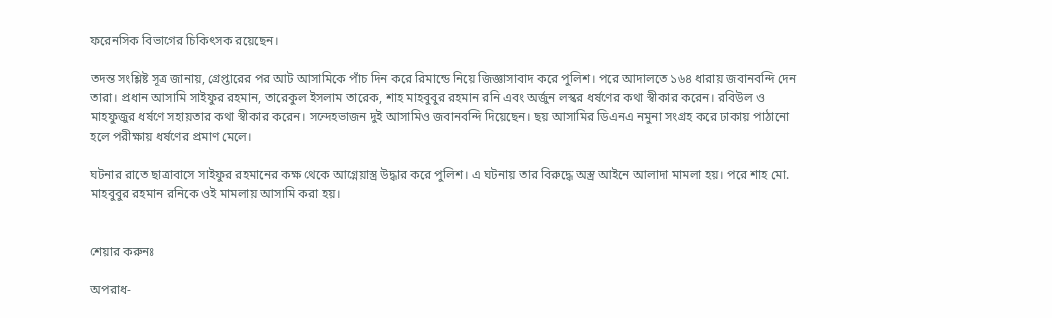ফরেনসিক বিভাগের চিকিৎসক রয়েছেন।

তদন্ত সংশ্লিষ্ট সূত্র জানায়, গ্রেপ্তারের পর আট আসামিকে পাঁচ দিন করে রিমান্ডে নিয়ে জিজ্ঞাসাবাদ করে পুলিশ। পরে আদালতে ১৬৪ ধারায় জবানবন্দি দেন তারা। প্রধান আসামি সাইফুর রহমান, তারেকুল ইসলাম তারেক, শাহ মাহবুবুর রহমান রনি এবং অর্জুন লস্কর ধর্ষণের কথা স্বীকার করেন। রবিউল ও মাহফুজুর ধর্ষণে সহায়তার কথা স্বীকার করেন। সন্দেহভাজন দুই আসামিও জবানবন্দি দিয়েছেন। ছয় আসামির ডিএনএ নমুনা সংগ্রহ করে ঢাকায় পাঠানো হলে পরীক্ষায় ধর্ষণের প্রমাণ মেলে।

ঘটনার রাতে ছাত্রাবাসে সাইফুর রহমানের কক্ষ থেকে আগ্নেয়াস্ত্র উদ্ধার করে পুলিশ। এ ঘটনায় তার বিরুদ্ধে অস্ত্র আইনে আলাদা মামলা হয়। পরে শাহ মো. মাহবুবুর রহমান রনিকে ওই মামলায় আসামি করা হয়।


শেয়ার করুনঃ

অপরাধ-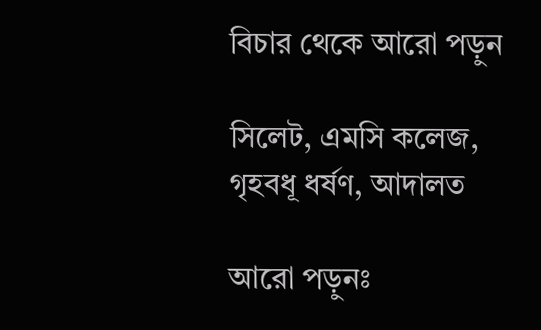বিচার থেকে আরো পড়ুন

সিলেট, এমসি কলেজ, গৃহবধূ ধর্ষণ, আদালত

আরো পড়ুনঃ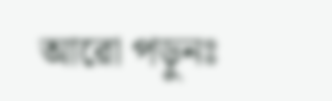আরো পড়ুনঃ